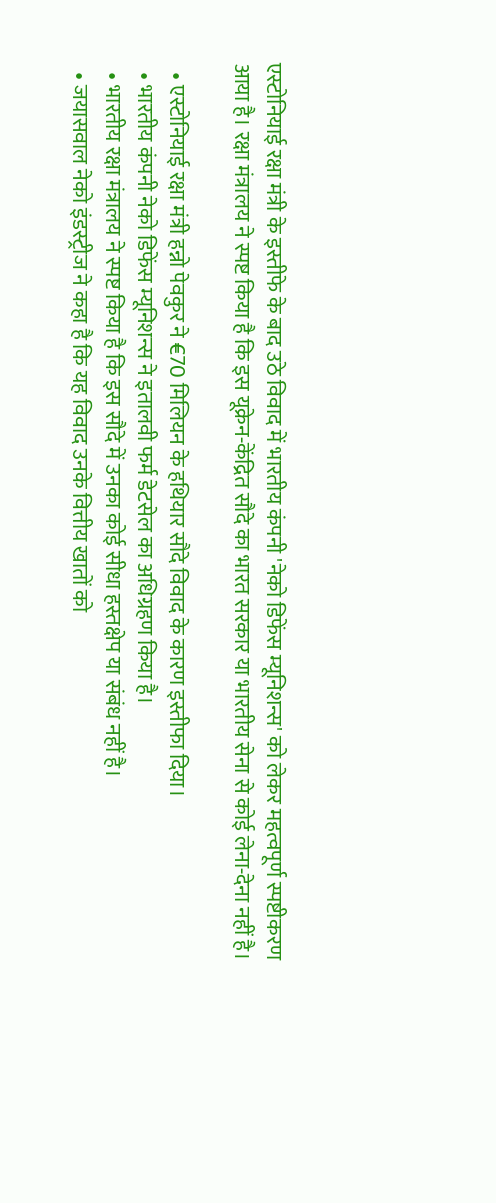एस्टोनियाई रक्षा मंत्री के इस्तीफे के बाद उठे विवाद में भारतीय कंपनी 'नेको डिफेंस म्यूनिशन्स' को लेकर महत्वपूर्ण स्पष्टीकरण आया है। रक्षा मंत्रालय ने स्पष्ट किया है कि इस यूक्रेन-केंद्रित सौदे का भारत सरकार या भारतीय सेना से कोई लेना-देना नहीं है।

  • एस्टोनियाई रक्षा मंत्री हन्नो पेवकुर ने €70 मिलियन के हथियार सौदे विवाद के कारण इस्तीफा दिया।
  • भारतीय कंपनी नेको डिफेंस म्यूनिशन्स ने इतालवी फर्म डेटसेल का अधिग्रहण किया है।
  • भारतीय रक्षा मंत्रालय ने स्पष्ट किया है कि इस सौदे में उनका कोई सीधा हस्तक्षेप या संबंध नहीं है।
  • जयासवाल नेको इंडस्ट्रीज ने कहा है कि यह विवाद उनके वित्तीय खातों को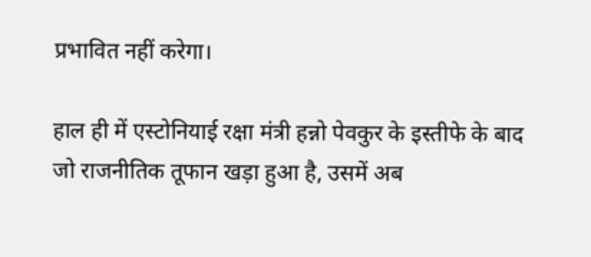प्रभावित नहीं करेगा।

हाल ही में एस्टोनियाई रक्षा मंत्री हन्नो पेवकुर के इस्तीफे के बाद जो राजनीतिक तूफान खड़ा हुआ है, उसमें अब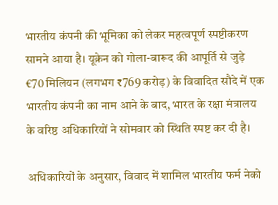भारतीय कंपनी की भूमिका को लेकर महत्वपूर्ण स्पष्टीकरण सामने आया है। यूक्रेन को गोला-बारूद की आपूर्ति से जुड़े €70 मिलियन (लगभग ₹769 करोड़) के विवादित सौदे में एक भारतीय कंपनी का नाम आने के बाद, भारत के रक्षा मंत्रालय के वरिष्ठ अधिकारियों ने सोमवार को स्थिति स्पष्ट कर दी है।

अधिकारियों के अनुसार, विवाद में शामिल भारतीय फर्म नेको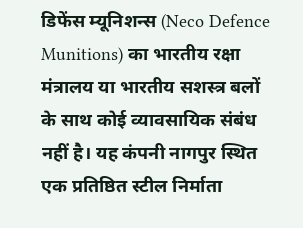डिफेंस म्यूनिशन्स (Neco Defence Munitions) का भारतीय रक्षा मंत्रालय या भारतीय सशस्त्र बलों के साथ कोई व्यावसायिक संबंध नहीं है। यह कंपनी नागपुर स्थित एक प्रतिष्ठित स्टील निर्माता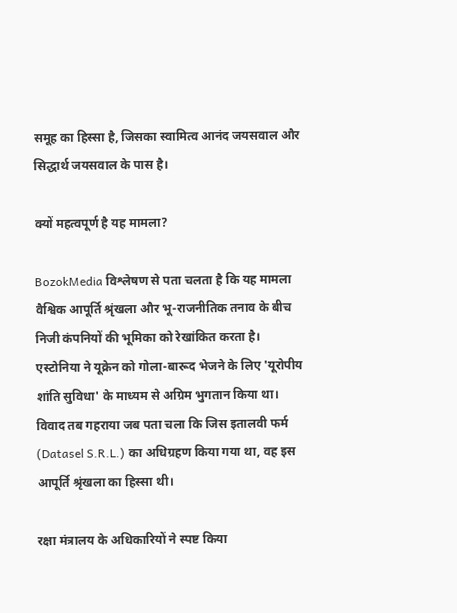समूह का हिस्सा है, जिसका स्वामित्व आनंद जयसवाल और सिद्धार्थ जयसवाल के पास है।

क्यों महत्वपूर्ण है यह मामला?

BozokMedia विश्लेषण से पता चलता है कि यह मामला वैश्विक आपूर्ति श्रृंखला और भू-राजनीतिक तनाव के बीच निजी कंपनियों की भूमिका को रेखांकित करता है। एस्टोनिया ने यूक्रेन को गोला-बारूद भेजने के लिए 'यूरोपीय शांति सुविधा' के माध्यम से अग्रिम भुगतान किया था। विवाद तब गहराया जब पता चला कि जिस इतालवी फर्म (Datasel S.R.L.) का अधिग्रहण किया गया था, वह इस आपूर्ति श्रृंखला का हिस्सा थी।

रक्षा मंत्रालय के अधिकारियों ने स्पष्ट किया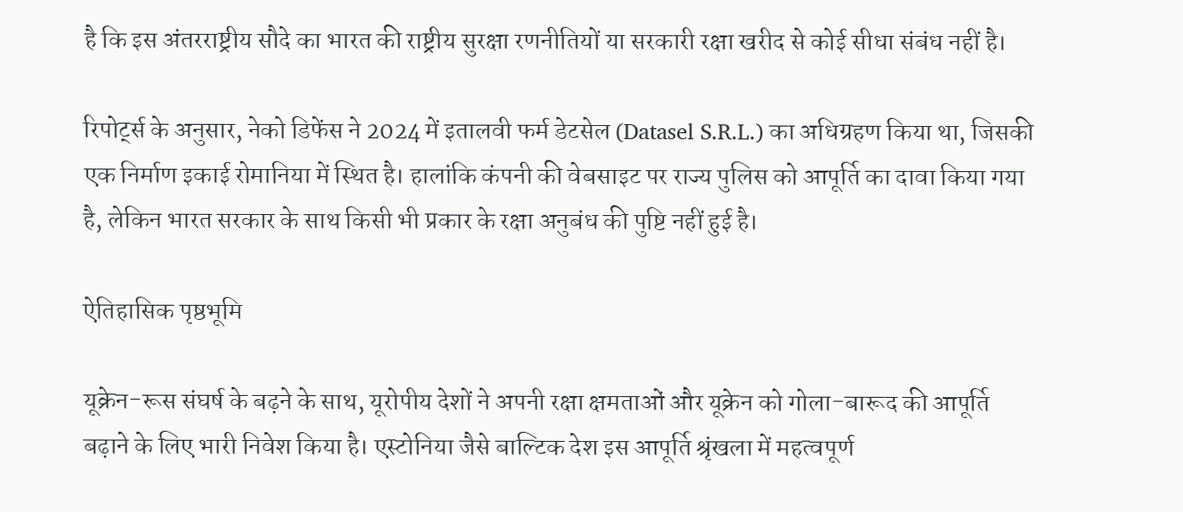है कि इस अंतरराष्ट्रीय सौदे का भारत की राष्ट्रीय सुरक्षा रणनीतियों या सरकारी रक्षा खरीद से कोई सीधा संबंध नहीं है।

रिपोर्ट्स के अनुसार, नेको डिफेंस ने 2024 में इतालवी फर्म डेटसेल (Datasel S.R.L.) का अधिग्रहण किया था, जिसकी एक निर्माण इकाई रोमानिया में स्थित है। हालांकि कंपनी की वेबसाइट पर राज्य पुलिस को आपूर्ति का दावा किया गया है, लेकिन भारत सरकार के साथ किसी भी प्रकार के रक्षा अनुबंध की पुष्टि नहीं हुई है।

ऐतिहासिक पृष्ठभूमि

यूक्रेन-रूस संघर्ष के बढ़ने के साथ, यूरोपीय देशों ने अपनी रक्षा क्षमताओं और यूक्रेन को गोला-बारूद की आपूर्ति बढ़ाने के लिए भारी निवेश किया है। एस्टोनिया जैसे बाल्टिक देश इस आपूर्ति श्रृंखला में महत्वपूर्ण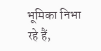भूमिका निभा रहे हैं,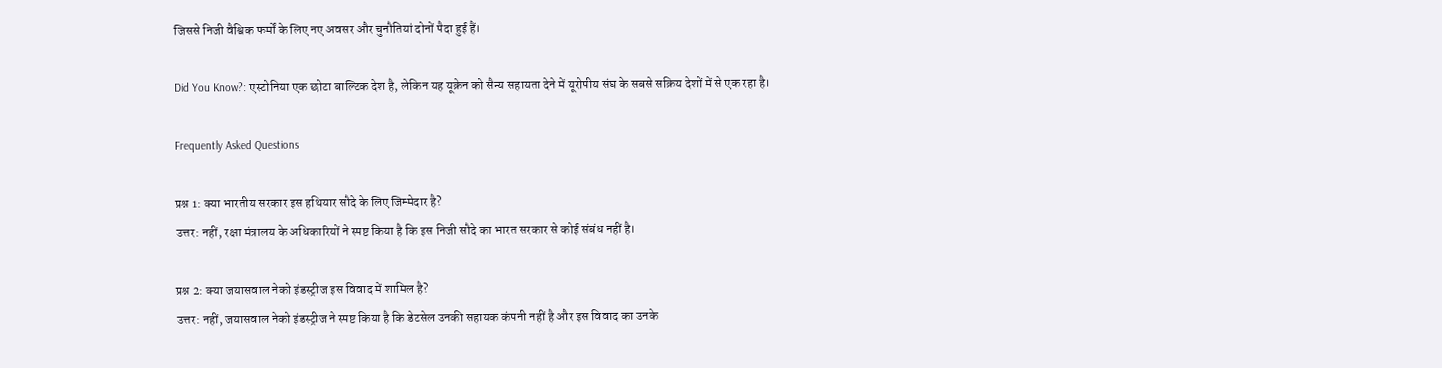जिससे निजी वैश्विक फर्मों के लिए नए अवसर और चुनौतियां दोनों पैदा हुई हैं।

Did You Know?: एस्टोनिया एक छोटा बाल्टिक देश है, लेकिन यह यूक्रेन को सैन्य सहायता देने में यूरोपीय संघ के सबसे सक्रिय देशों में से एक रहा है।

Frequently Asked Questions

प्रश्न 1: क्या भारतीय सरकार इस हथियार सौदे के लिए जिम्मेदार है?
उत्तर: नहीं, रक्षा मंत्रालय के अधिकारियों ने स्पष्ट किया है कि इस निजी सौदे का भारत सरकार से कोई संबंध नहीं है।

प्रश्न 2: क्या जयासवाल नेको इंडस्ट्रीज इस विवाद में शामिल है?
उत्तर: नहीं, जयासवाल नेको इंडस्ट्रीज ने स्पष्ट किया है कि डेटसेल उनकी सहायक कंपनी नहीं है और इस विवाद का उनके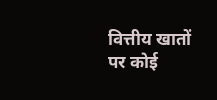वित्तीय खातों पर कोई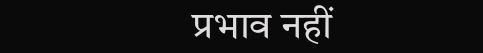प्रभाव नहीं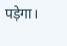पड़ेगा।